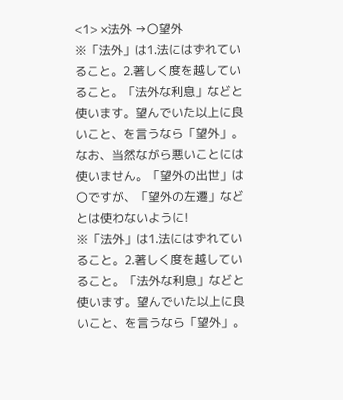<1> ×法外 →〇望外
※「法外」は1.法にはずれていること。2.著しく度を越していること。「法外な利息」などと使います。望んでいた以上に良いこと、を言うなら「望外」。なお、当然ながら悪いことには使いません。「望外の出世」は〇ですが、「望外の左遷」などとは使わないように!
※「法外」は1.法にはずれていること。2.著しく度を越していること。「法外な利息」などと使います。望んでいた以上に良いこと、を言うなら「望外」。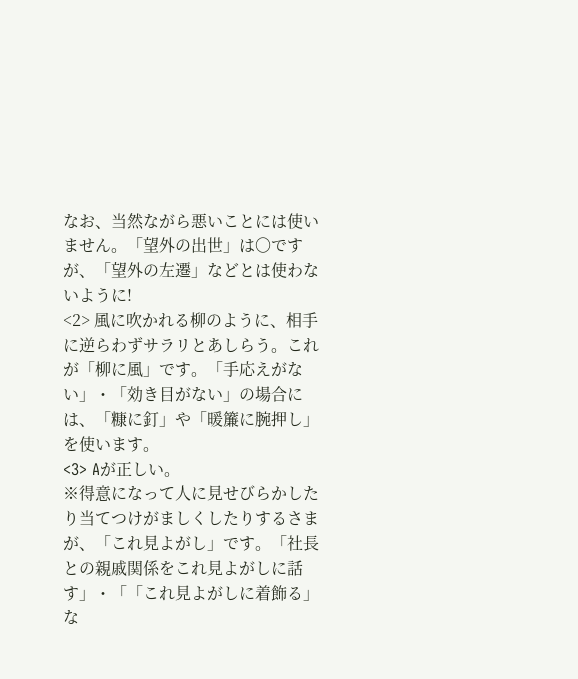なお、当然ながら悪いことには使いません。「望外の出世」は〇ですが、「望外の左遷」などとは使わないように!
<2> 風に吹かれる柳のように、相手に逆らわずサラリとあしらう。これが「柳に風」です。「手応えがない」・「効き目がない」の場合には、「糠に釘」や「暖簾に腕押し」を使います。
<3> Aが正しい。
※得意になって人に見せびらかしたり当てつけがましくしたりするさまが、「これ見よがし」です。「社長との親戚関係をこれ見よがしに話す」・「「これ見よがしに着飾る」な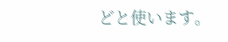どと使います。